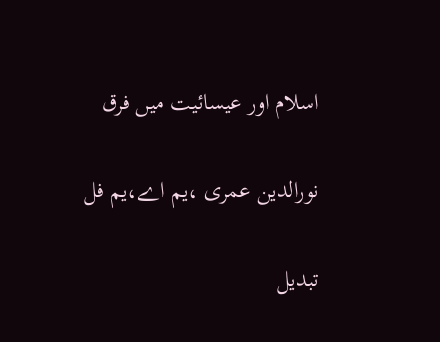اسلام اور عیسائیت میں فرق

نورالدین عمری ،یم اے،یم فل

تبدیل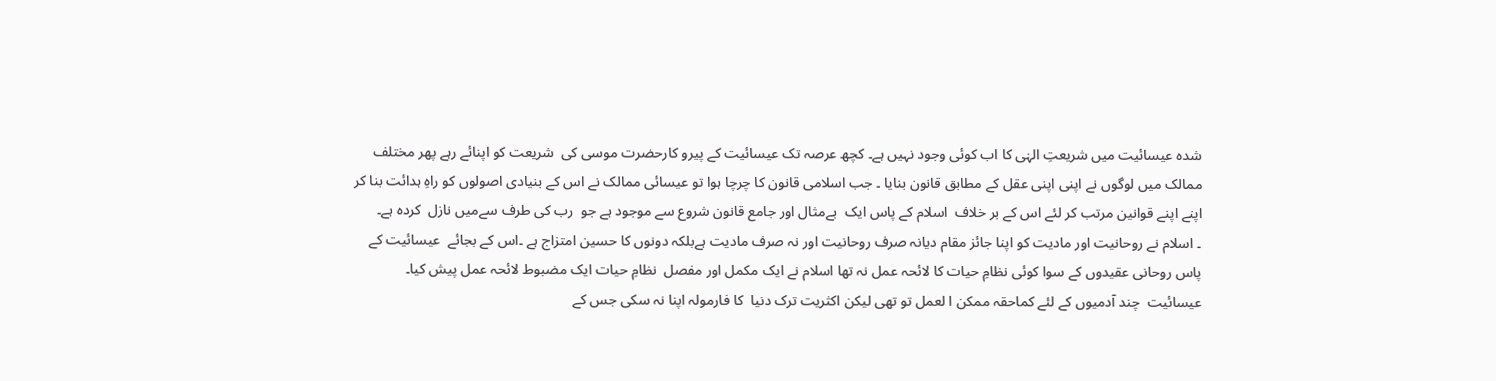شدہ عیسائیت میں شریعتِ الہٰی کا اب کوئی وجود نہیں ہے۔ کچھ عرصہ تک عیسائیت کے پیرو کارحضرت موسی کی  شریعت کو اپنائے رہے پھر مختلف ممالک میں لوگوں نے اپنی اپنی عقل کے مطابق قانون بنایا ۔ جب اسلامی قانون کا چرچا ہوا تو عیسائی ممالک نے اس کے بنیادی اصولوں کو راہِ ہدائت بنا کر اپنے اپنے قوانین مرتب کر لئے اس کے بر خلاف  اسلام کے پاس ایک  بےمثال اور جامع قانون شروع سے موجود ہے جو  رب کی طرف سےمیں نازل  کردہ ہے۔
۔ اسلام نے روحانیت اور مادیت کو اپنا جائز مقام دیانہ صرف روحانیت اور نہ صرف مادیت ہےبلکہ دونوں کا حسین امتزاج ہے ۔اس کے بجائے  عیسائیت کے پاس روحانی عقیدوں کے سوا کوئی نظامِ حیات کا لائحہ عمل نہ تھا اسلام نے ایک مکمل اور مفصل  نظامِ حیات ایک مضبوط لائحہ عمل پیش کیا۔
عیسائیت  چند آدمیوں کے لئے کماحقہ ممکن ا لعمل تو تھی لیکن اکثریت ترک دنیا  کا فارمولہ اپنا نہ سکی جس کے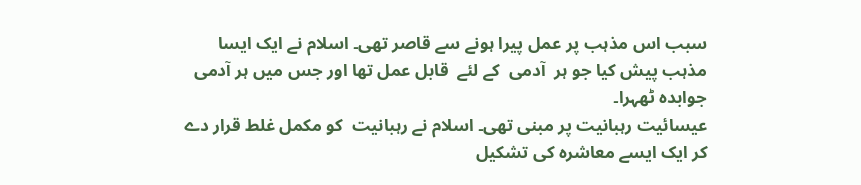سبب اس مذہب پر عمل پیرا ہونے سے قاصر تھی۔ اسلام نے ایک ایسا مذہب پیش کیا جو ہر  آدمی  کے لئے  قابل عمل تھا اور جس میں ہر آدمی  جوابدہ ٹھہرا۔
عیسائیت رہبانیت پر مبنی تھی۔ اسلام نے رہبانیت  کو مکمل غلط قرار دے کر ایک ایسے معاشرہ کی تشکیل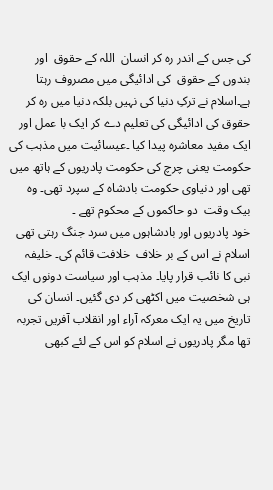کی جس کے اندر رہ کر انسان  اللہ کے حقوق  اور  بندوں کے حقوق  کی ادائیگی میں مصروف رہتا ہے۔اسلام نے ترکِ دنیا کی نہیں بلکہ دنیا میں رہ کر حقوق کی ادائیگی کی تعلیم دے کر ایک با عمل اور ایک مفید معاشرہ پیدا کیا ۔عیسائیت میں مذہب کی حکومت یعنی چرچ کی حکومت پادریوں کے ہاتھ میں  تھی اور دنیاوی حکومت بادشاہ کے سپرد تھی۔ وہ بیک وقت  دو حاکموں کے محکوم تھے ۔
خود پادریوں اور بادشاہوں میں سرد جنگ رہتی تھی اسلام نے اس کے بر خلاف  خلافت قائم کی۔ خلیفہ  نبی کا نائب قرار پایا۔ مذہب اور سیاست دونوں ایک ہی شخصیت میں اکٹھی کر دی گئیں۔ انسان کی تاریخ میں یہ ایک معرکہ آراء اور انقلاب آفریں تجربہ تھا مگر پادریوں نے اسلام کو اس کے لئے کبھی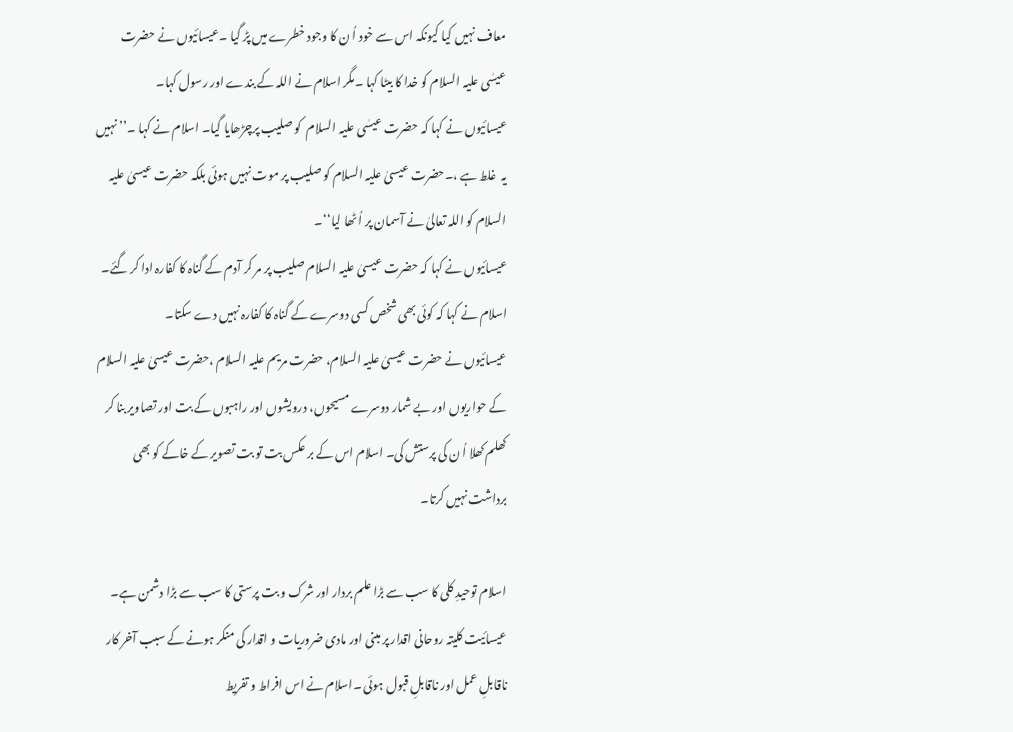معاف نہیں کیا کیونکہ اس سے خود اُ ن کا وجود خطرے میں پڑ گیا ۔عیسائیوں نے حضرت عیسٰی علیہ السلام کو خدا کا بیٹا کہا ۔مگر اسلام نے اللہ کے بندے اور رسول کہا۔
عیسائیوں نے کہا کہ حضرت عیسٰی علیہ السلام  کو صلیب پرچڑھایا گیا۔ اسلام نے کہا ۔’’ نہیں  یہ  غلط ہے ،۔حضرت عیسیٰ علیہ السلام کو صلیب پر موت نہیں ہوئی بلکہ حضرت عیسیٰ علیہ السلام کو اللہ تعالیٰ نے آسمان پر اُ ٹھا لیا‘‘۔
عیسائیوں نے کہا کہ حضرت عیسیٰ علیہ السلام صلیب پر مر کر آدم کے گناہ کا کفارہ ادا کر گئے۔ اسلام نے کہا کہ کوئی بھی شخص کسی دوسرے کے گناہ کا کفارہ نہیں دے سکتا۔
عیسائیوں نے حضرت عیسیٰ علیہ السلام، حضرت مریم علیہ السلام ،حضرت عیسیٰ علیہ السلام کے حواریوں اور بے شمار دوسرے مسیحوں، درویشوں اور راہبوں کے بت اور تصاویر بنا کر کھلم کھلا اُ ن کی پرستش کی۔ اسلام اس کے بر عکس بت تو بت تصویر کے خاکے کو بھی برداشت نہیں کرتا۔

اسلام توحیدِ کلی کا سب سے بڑا علم بردار اور شرک و بت پرستی کا سب سے بڑا دشمن ہے۔ عیسائیت کلیتہ روحانی اقدار پر مبنی اور مادی ضروریات و اقدار کی منکر ہونے کے سبب آخر کار ناقابلِ عمل اور ناقابلِ قبول ہوئی ۔اسلام نے اس افراط و تفریط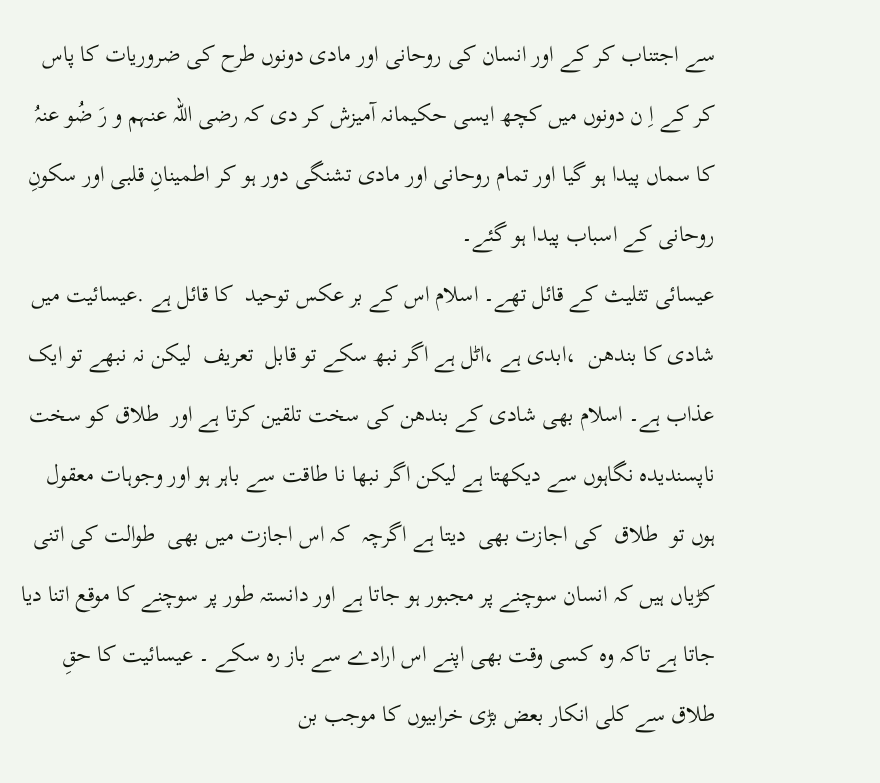سے اجتناب کر کے اور انسان کی روحانی اور مادی دونوں طرح کی ضروریات کا پاس کر کے اِ ن دونوں میں کچھ ایسی حکیمانہ آمیزش کر دی کہ رضی اللہ عنہم و رَ ضُو عنہُ کا سماں پیدا ہو گیا اور تمام روحانی اور مادی تشنگی دور ہو کر اطمینانِ قلبی اور سکونِ روحانی کے اسباب پیدا ہو گئے۔
عیسائی تثلیث کے قائل تھے۔ اسلام اس کے بر عکس توحید  کا قائل ہے .عیسائیت میں شادی کا بندھن  ،ابدی ہے ،اٹل ہے اگر نبھ سکے تو قابل  تعریف  لیکن نہ نبھے تو ایک  عذاب ہے۔ اسلام بھی شادی کے بندھن کی سخت تلقین کرتا ہے اور  طلاق کو سخت ناپسندیدہ نگاہوں سے دیکھتا ہے لیکن اگر نبھا نا طاقت سے باہر ہو اور وجوہات معقول ہوں تو  طلاق  کی اجازت بھی  دیتا ہے اگرچہ  کہ اس اجازت میں بھی  طوالت کی اتنی کڑیاں ہیں کہ انسان سوچنے پر مجبور ہو جاتا ہے اور دانستہ طور پر سوچنے کا موقع اتنا دیا جاتا ہے تاکہ وہ کسی وقت بھی اپنے اس ارادے سے باز رہ سکے ۔ عیسائیت کا حقِ طلاق سے کلی انکار بعض بڑی خرابیوں کا موجب بن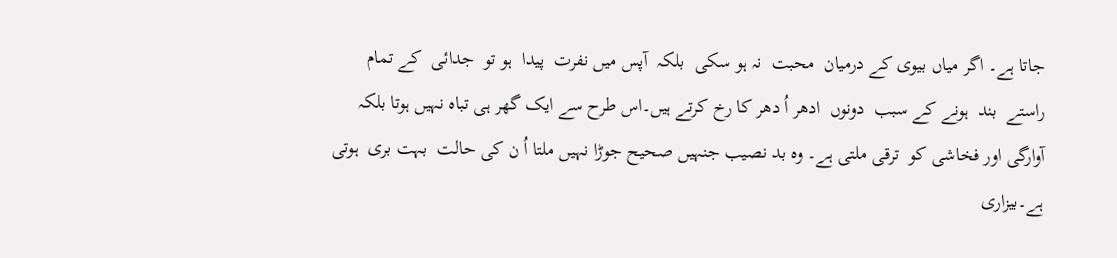جاتا ہے۔ اگر میاں بیوی کے درمیان  محبت  نہ ہو سکی  بلکہ  آپس میں نفرت  پیدا  ہو تو  جدائی  کے تمام راستے  بند  ہونے کے سبب  دونوں  ادھر اُ دھر کا رخ کرتے ہیں۔اس طرح سے ایک گھر ہی تباہ نہیں ہوتا بلکہ آوارگی اور فخاشی کو  ترقی ملتی ہے۔ وہ بد نصیب جنہیں صحیح جوڑا نہیں ملتا اُ ن کی حالت  بہت بری  ہوتی ہے۔بیزاری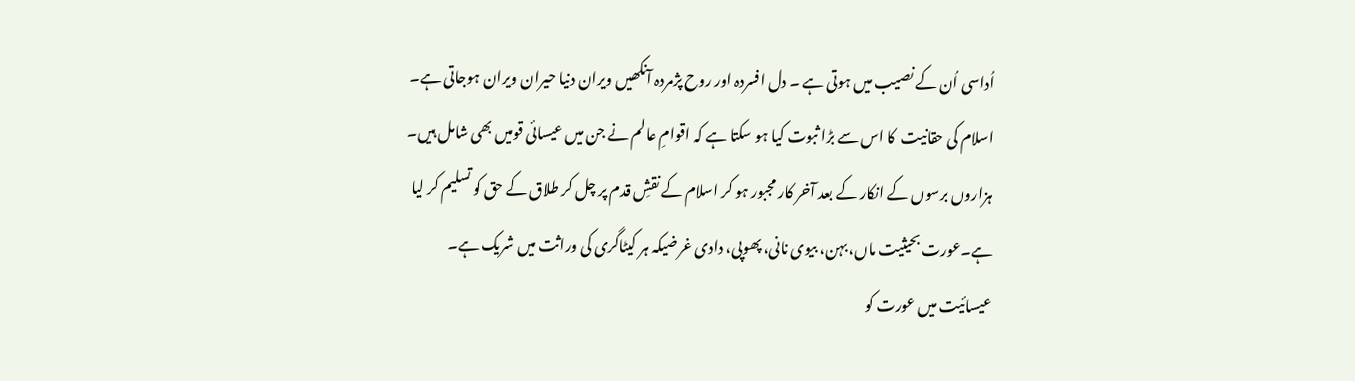اُداسی اُن کے نصیب میں ہوتی ہے ۔ دل افسردہ اور روح پژمردہ آنکھیں ویران دنیا حیران ویران ہوجاتی ہے۔ اسلام کی حقانیت  کا اس سے بڑا ثبوت کیا ہو سکتا ہے کہ اقوامِ عالم نے جن میں عیسائی قومیں بھی شامل ہیں۔ ہزاروں برسوں کے انکار کے بعد آخر کار مجبور ہو کر اسلام کے نقشِ قدم پر چل کر طلاق کے حق کو تسلیم کر لیا ہے۔عورت بحیثیت ماں، بہن، بیوی نانی، پھوپی، دادی غرضیکہ ہر کیٹاگری کی وراثت میں شریک ہے۔ عیسائیت میں عورت کو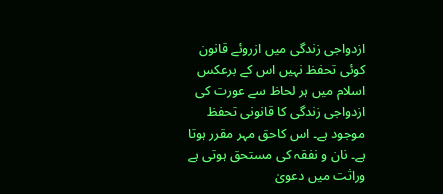ازدواجی زندگی میں ازروئے قانون کوئی تحفظ نہیں اس کے برعکس اسلام میں ہر لحاظ سے عورت کی ازدواجی زندگی کا قانونی تحفظ موجود ہے۔ اس کاحق مہر مقرر ہوتا ہے۔ نان و نفقہ کی مستحق ہوتی ہے وراثت میں دعویٰ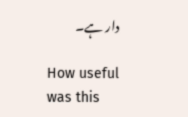دار ہے۔

How useful was this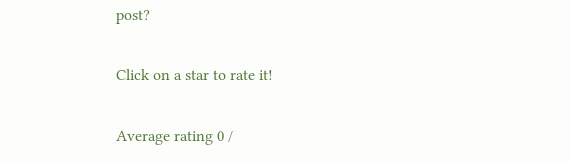post?

Click on a star to rate it!

Average rating 0 /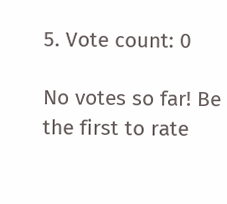5. Vote count: 0

No votes so far! Be the first to rate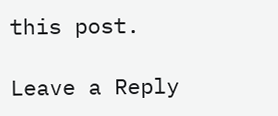this post.

Leave a Reply